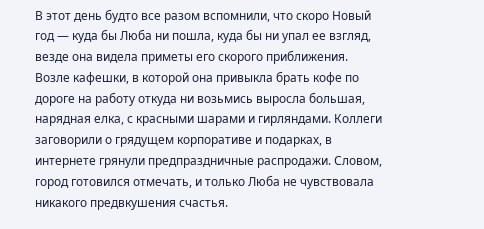В этот день будто все разом вспомнили, что скоро Новый год — куда бы Люба ни пошла, куда бы ни упал ее взгляд, везде она видела приметы его скорого приближения. Возле кафешки, в которой она привыкла брать кофе по дороге на работу откуда ни возьмись выросла большая, нарядная елка, с красными шарами и гирляндами. Коллеги заговорили о грядущем корпоративе и подарках, в интернете грянули предпраздничные распродажи. Словом, город готовился отмечать, и только Люба не чувствовала никакого предвкушения счастья.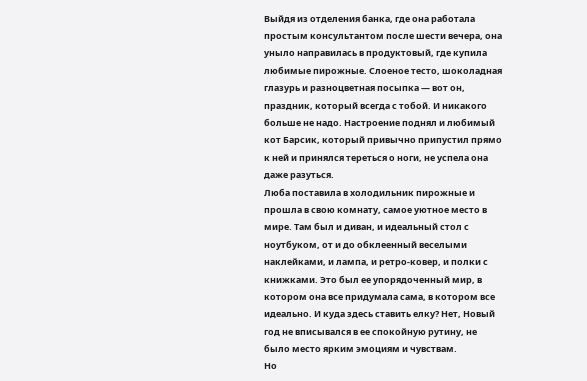Выйдя из отделения банка, где она работала простым консультантом после шести вечера, она уныло направилась в продуктовый, где купила любимые пирожные. Слоеное тесто, шоколадная глазурь и разноцветная посыпка — вот он, праздник, который всегда с тобой. И никакого больше не надо. Настроение поднял и любимый кот Барсик, который привычно припустил прямо к ней и принялся тереться о ноги, не успела она даже разуться.
Люба поставила в холодильник пирожные и прошла в свою комнату, самое уютное место в мире. Там был и диван, и идеальный стол с ноутбуком, от и до обклеенный веселыми наклейками, и лампа, и ретро-ковер, и полки с книжками. Это был ее упорядоченный мир, в котором она все придумала сама, в котором все идеально. И куда здесь ставить елку? Нет, Новый год не вписывался в ее спокойную рутину, не было место ярким эмоциям и чувствам.
Но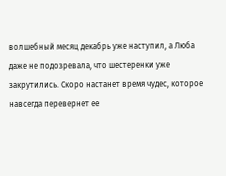волшебный месяц декабрь уже наступил, а Люба даже не подозревала, что шестеренки уже закрутились. Скоро настанет время чудес, которое навсегда перевернет ее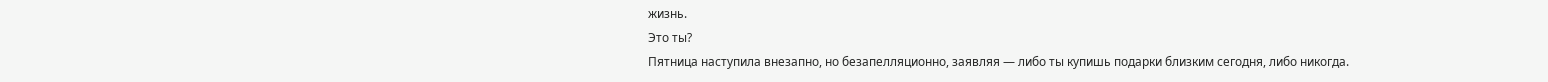жизнь.
Это ты?
Пятница наступила внезапно, но безапелляционно, заявляя — либо ты купишь подарки близким сегодня, либо никогда.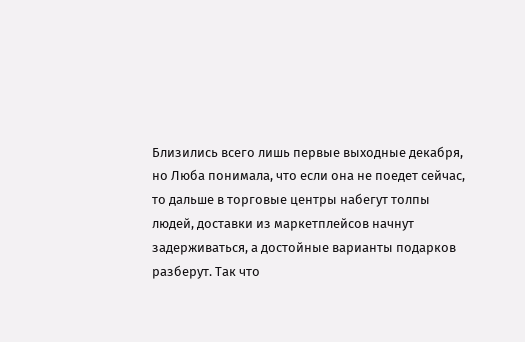Близились всего лишь первые выходные декабря, но Люба понимала, что если она не поедет сейчас, то дальше в торговые центры набегут толпы людей, доставки из маркетплейсов начнут задерживаться, а достойные варианты подарков разберут. Так что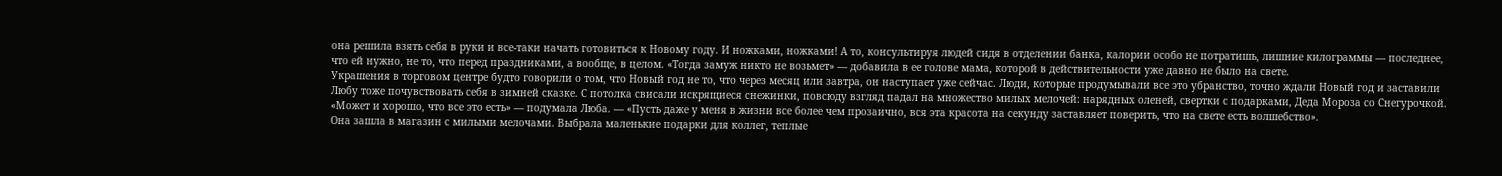она решила взять себя в руки и все-таки начать готовиться к Новому году. И ножками, ножками! А то, консультируя людей сидя в отделении банка, калории особо не потратишь, лишние килограммы — последнее, что ей нужно, не то, что перед праздниками, а вообще, в целом. «Тогда замуж никто не возьмет» — добавила в ее голове мама, которой в действительности уже давно не было на свете.
Украшения в торговом центре будто говорили о том, что Новый год не то, что через месяц или завтра, он наступает уже сейчас. Люди, которые продумывали все это убранство, точно ждали Новый год и заставили Любу тоже почувствовать себя в зимней сказке. С потолка свисали искрящиеся снежинки, повсюду взгляд падал на множество милых мелочей: нарядных оленей, свертки с подарками, Деда Мороза со Снегурочкой. «Может и хорошо, что все это есть» — подумала Люба. — «Пусть даже у меня в жизни все более чем прозаично, вся эта красота на секунду заставляет поверить, что на свете есть волшебство».
Она зашла в магазин с милыми мелочами. Выбрала маленькие подарки для коллег, теплые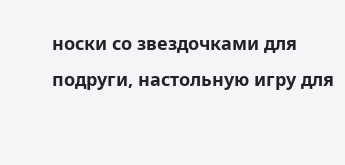носки со звездочками для подруги, настольную игру для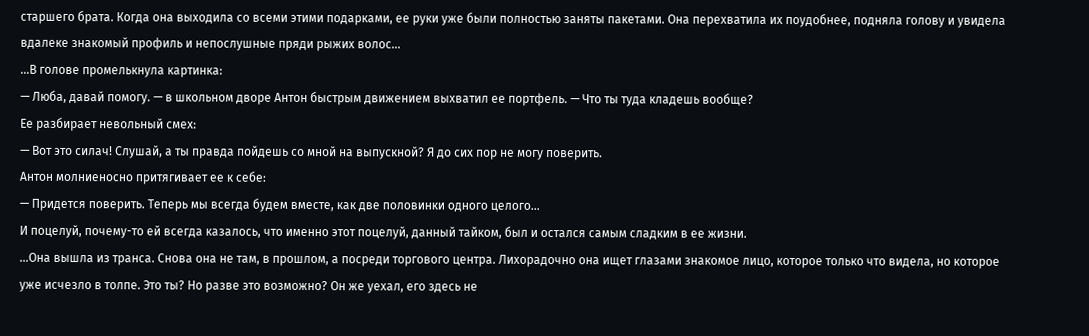старшего брата. Когда она выходила со всеми этими подарками, ее руки уже были полностью заняты пакетами. Она перехватила их поудобнее, подняла голову и увидела вдалеке знакомый профиль и непослушные пряди рыжих волос…
…В голове промелькнула картинка:
— Люба, давай помогу. — в школьном дворе Антон быстрым движением выхватил ее портфель. — Что ты туда кладешь вообще?
Ее разбирает невольный смех:
— Вот это силач! Слушай, а ты правда пойдешь со мной на выпускной? Я до сих пор не могу поверить.
Антон молниеносно притягивает ее к себе:
— Придется поверить. Теперь мы всегда будем вместе, как две половинки одного целого…
И поцелуй, почему-то ей всегда казалось, что именно этот поцелуй, данный тайком, был и остался самым сладким в ее жизни.
…Она вышла из транса. Снова она не там, в прошлом, а посреди торгового центра. Лихорадочно она ищет глазами знакомое лицо, которое только что видела, но которое уже исчезло в толпе. Это ты? Но разве это возможно? Он же уехал, его здесь не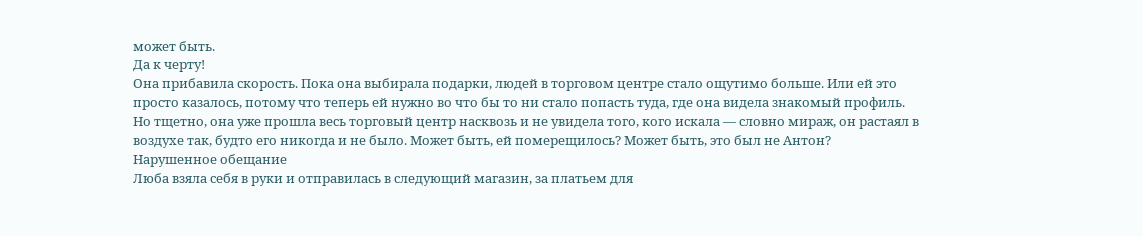может быть.
Да к черту!
Она прибавила скорость. Пока она выбирала подарки, людей в торговом центре стало ощутимо больше. Или ей это просто казалось, потому что теперь ей нужно во что бы то ни стало попасть туда, где она видела знакомый профиль.
Но тщетно, она уже прошла весь торговый центр насквозь и не увидела того, кого искала — словно мираж, он растаял в воздухе так, будто его никогда и не было. Может быть, ей померещилось? Может быть, это был не Антон?
Нарушенное обещание
Люба взяла себя в руки и отправилась в следующий магазин, за платьем для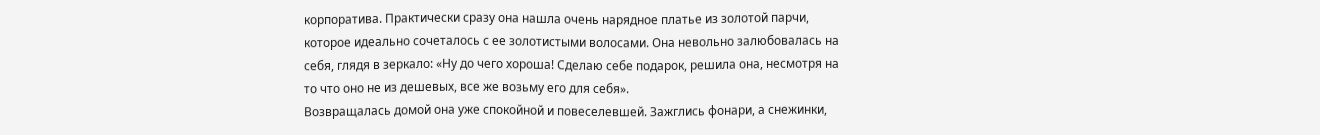корпоратива. Практически сразу она нашла очень нарядное платье из золотой парчи, которое идеально сочеталось с ее золотистыми волосами. Она невольно залюбовалась на себя, глядя в зеркало: «Ну до чего хороша! Сделаю себе подарок, решила она, несмотря на то что оно не из дешевых, все же возьму его для себя».
Возвращалась домой она уже спокойной и повеселевшей. Зажглись фонари, а снежинки,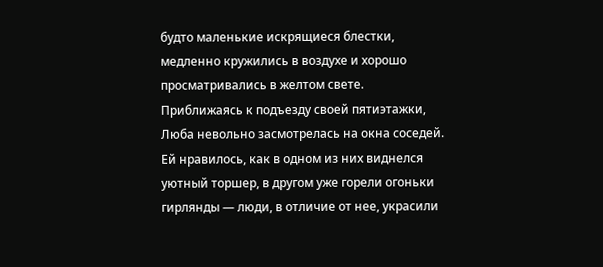будто маленькие искрящиеся блестки, медленно кружились в воздухе и хорошо просматривались в желтом свете. Приближаясь к подъезду своей пятиэтажки, Люба невольно засмотрелась на окна соседей. Ей нравилось, как в одном из них виднелся уютный торшер, в другом уже горели огоньки гирлянды — люди, в отличие от нее, украсили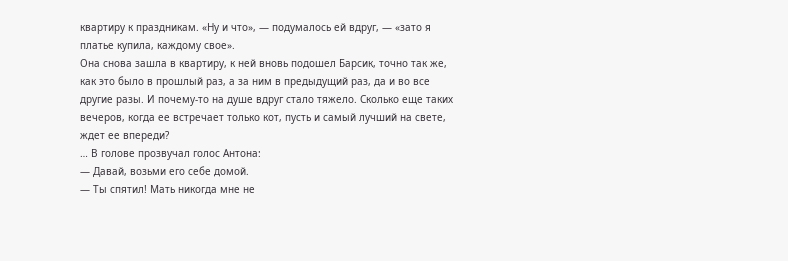квартиру к праздникам. «Ну и что», — подумалось ей вдруг, — «зато я платье купила, каждому свое».
Она снова зашла в квартиру, к ней вновь подошел Барсик, точно так же, как это было в прошлый раз, а за ним в предыдущий раз, да и во все другие разы. И почему-то на душе вдруг стало тяжело. Сколько еще таких вечеров, когда ее встречает только кот, пусть и самый лучший на свете, ждет ее впереди?
… В голове прозвучал голос Антона:
— Давай, возьми его себе домой.
— Ты спятил! Мать никогда мне не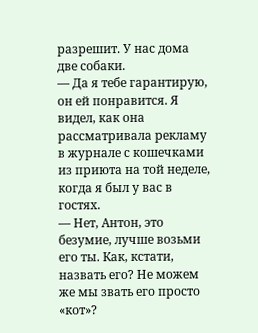разрешит. У нас дома две собаки.
— Да я тебе гарантирую, он ей понравится. Я видел, как она рассматривала рекламу в журнале с кошечками из приюта на той неделе, когда я был у вас в гостях.
— Нет, Антон, это безумие, лучше возьми его ты. Как, кстати, назвать его? Не можем же мы звать его просто «кот»?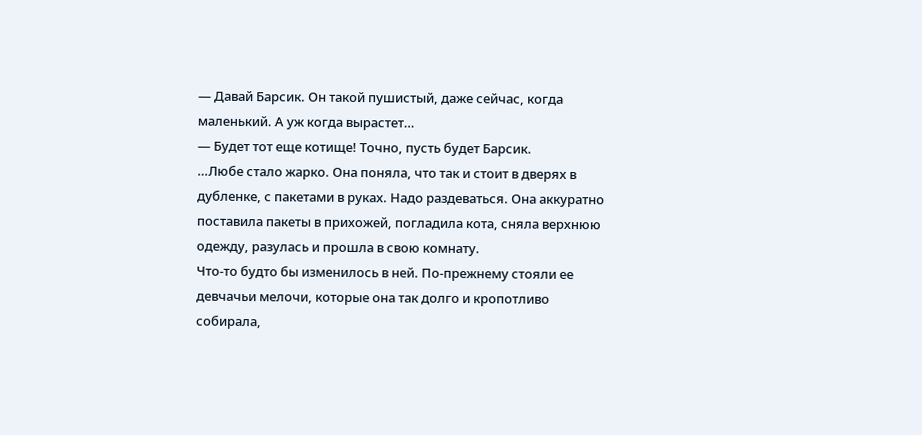— Давай Барсик. Он такой пушистый, даже сейчас, когда маленький. А уж когда вырастет…
— Будет тот еще котище! Точно, пусть будет Барсик.
…Любе стало жарко. Она поняла, что так и стоит в дверях в дубленке, с пакетами в руках. Надо раздеваться. Она аккуратно поставила пакеты в прихожей, погладила кота, сняла верхнюю одежду, разулась и прошла в свою комнату.
Что-то будто бы изменилось в ней. По-прежнему стояли ее девчачьи мелочи, которые она так долго и кропотливо собирала,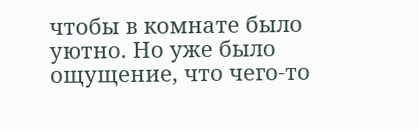чтобы в комнате было уютно. Но уже было ощущение, что чего-то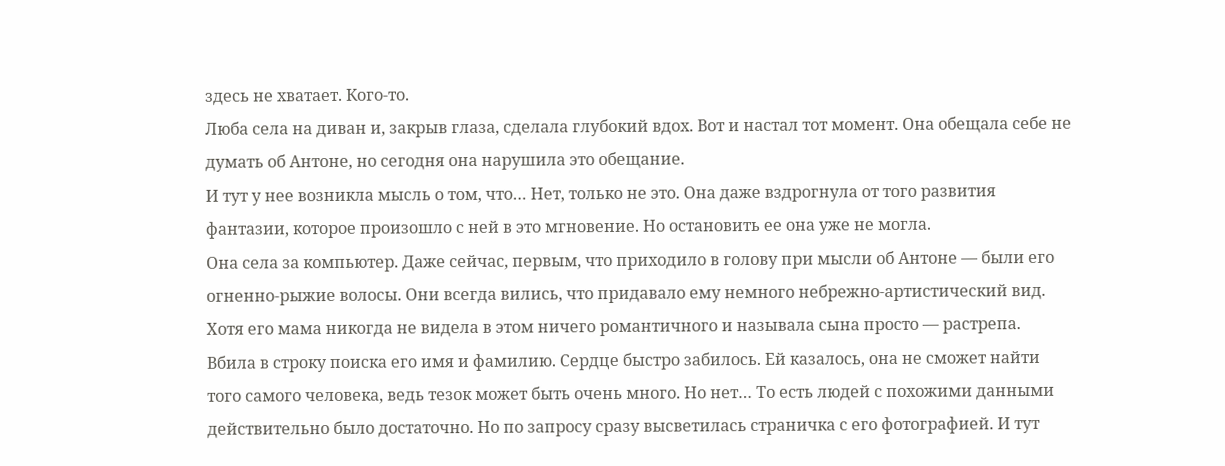здесь не хватает. Кого-то.
Люба села на диван и, закрыв глаза, сделала глубокий вдох. Вот и настал тот момент. Она обещала себе не думать об Антоне, но сегодня она нарушила это обещание.
И тут у нее возникла мысль о том, что… Нет, только не это. Она даже вздрогнула от того развития фантазии, которое произошло с ней в это мгновение. Но остановить ее она уже не могла.
Она села за компьютер. Даже сейчас, первым, что приходило в голову при мысли об Антоне — были его огненно-рыжие волосы. Они всегда вились, что придавало ему немного небрежно-артистический вид. Хотя его мама никогда не видела в этом ничего романтичного и называла сына просто — растрепа.
Вбила в строку поиска его имя и фамилию. Сердце быстро забилось. Ей казалось, она не сможет найти того самого человека, ведь тезок может быть очень много. Но нет… То есть людей с похожими данными действительно было достаточно. Но по запросу сразу высветилась страничка с его фотографией. И тут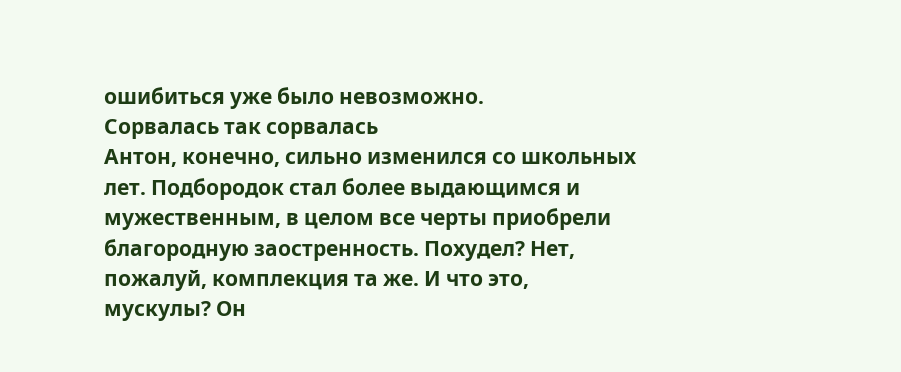ошибиться уже было невозможно.
Сорвалась так сорвалась
Антон, конечно, сильно изменился со школьных лет. Подбородок стал более выдающимся и мужественным, в целом все черты приобрели благородную заостренность. Похудел? Нет, пожалуй, комплекция та же. И что это, мускулы? Он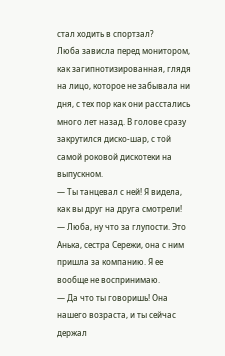стал ходить в спортзал?
Люба зависла перед монитором, как загипнотизированная, глядя на лицо, которое не забывала ни дня, с тех пор как они расстались много лет назад. В голове сразу закрутился диско-шар, с той самой роковой дискотеки на выпускном.
— Ты танцевал с ней! Я видела, как вы друг на друга смотрели!
— Люба, ну что за глупости. Это Анька, сестра Сережи, она с ним пришла за компанию. Я ее вообще не воспринимаю.
— Да что ты говоришь! Она нашего возраста, и ты сейчас держал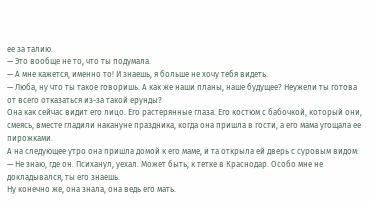ее за талию.
— Это вообще не то, что ты подумала.
— А мне кажется, именно то! И знаешь, я больше не хочу тебя видеть.
— Люба, ну что ты такое говоришь. А как же наши планы, наше будущее? Неужели ты готова от всего отказаться из-за такой ерунды?
Она как сейчас видит его лицо. Его растерянные глаза. Его костюм с бабочкой, который они, смеясь, вместе гладили накануне праздника, когда она пришла в гости, а его мама угощала ее пирожками.
А на следующее утро она пришла домой к его маме, и та открыла ей дверь с суровым видом:
— Не знаю, где он. Психанул, уехал. Может быть, к тетке в Краснодар. Особо мне не докладывался, ты его знаешь.
Ну конечно же, она знала, она ведь его мать.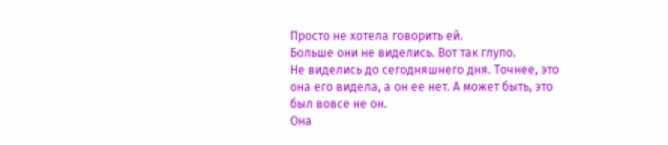Просто не хотела говорить ей.
Больше они не виделись. Вот так глупо.
Не виделись до сегодняшнего дня. Точнее, это она его видела, а он ее нет. А может быть, это был вовсе не он.
Она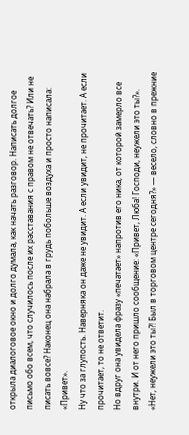открыла диалоговое окно и долго думала, как начать разговор. Написать долгое письмо обо всем, что случилось после их расставания с правом не отвечать? Или не писать вовсе? Наконец она набрала в грудь побольше воздуха и просто написала: «Привет».
Ну что за глупость. Наверняка он даже не увидит. А если увидит, не прочитает. А если прочитает, то не ответит.
Но вдруг она увидела фразу «печатает» напротив его ника, от которой замерло все внутри. И от него пришло сообщение: «Привет, Люба! Господи, неужели это ты?».
«Нет, неужели это ты?! Был в торговом центре сегодня?» — весело, словно в прежние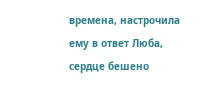времена, настрочила ему в ответ Люба, сердце бешено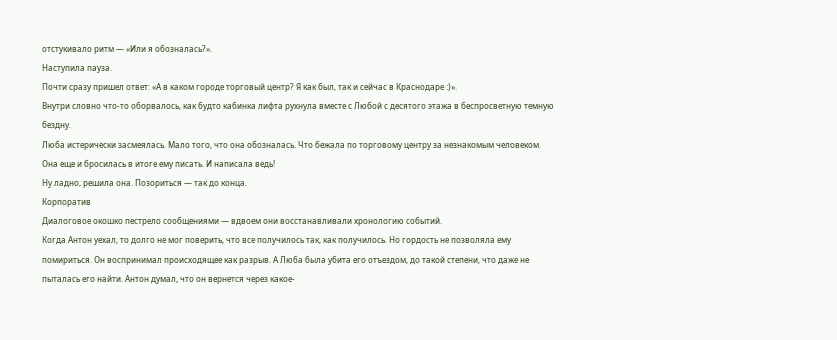отстукивало ритм — «Или я обозналась?».
Наступила пауза.
Почти сразу пришел ответ: «А в каком городе торговый центр? Я как был, так и сейчас в Краснодаре :)».
Внутри словно что-то оборвалось, как будто кабинка лифта рухнула вместе с Любой с десятого этажа в беспросветную темную бездну.
Люба истерически засмеялась. Мало того, что она обозналась. Что бежала по торговому центру за незнакомым человеком. Она еще и бросилась в итоге ему писать. И написала ведь!
Ну ладно, решила она. Позориться — так до конца.
Корпоратив
Диалоговое окошко пестрело сообщениями — вдвоем они восстанавливали хронологию событий.
Когда Антон уехал, то долго не мог поверить, что все получилось так, как получилось. Но гордость не позволяла ему помириться. Он воспринимал происходящее как разрыв. А Люба была убита его отъездом, до такой степени, что даже не пыталась его найти. Антон думал, что он вернется через какое-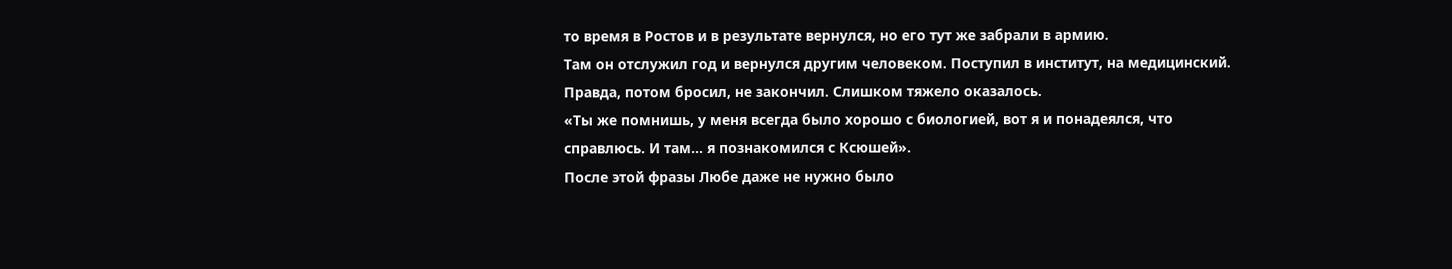то время в Ростов и в результате вернулся, но его тут же забрали в армию.
Там он отслужил год и вернулся другим человеком. Поступил в институт, на медицинский. Правда, потом бросил, не закончил. Слишком тяжело оказалось.
«Ты же помнишь, у меня всегда было хорошо с биологией, вот я и понадеялся, что справлюсь. И там… я познакомился с Ксюшей».
После этой фразы Любе даже не нужно было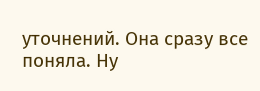уточнений. Она сразу все поняла. Ну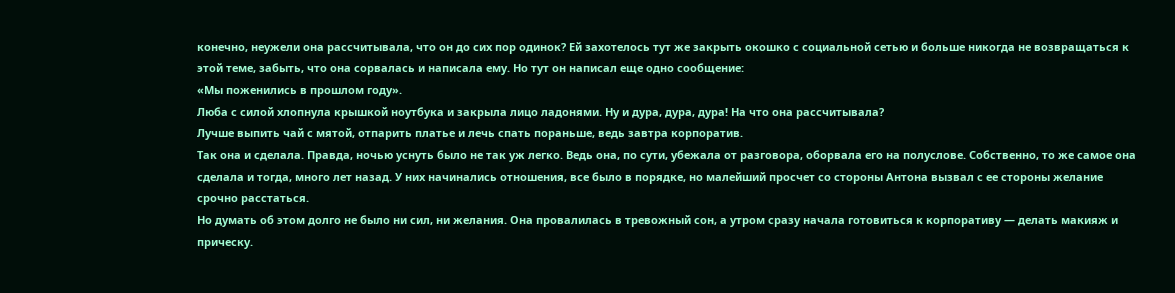конечно, неужели она рассчитывала, что он до сих пор одинок? Ей захотелось тут же закрыть окошко с социальной сетью и больше никогда не возвращаться к этой теме, забыть, что она сорвалась и написала ему. Но тут он написал еще одно сообщение:
«Мы поженились в прошлом году».
Люба с силой хлопнула крышкой ноутбука и закрыла лицо ладонями. Ну и дура, дура, дура! На что она рассчитывала?
Лучше выпить чай с мятой, отпарить платье и лечь спать пораньше, ведь завтра корпоратив.
Так она и сделала. Правда, ночью уснуть было не так уж легко. Ведь она, по сути, убежала от разговора, оборвала его на полуслове. Собственно, то же самое она сделала и тогда, много лет назад. У них начинались отношения, все было в порядке, но малейший просчет со стороны Антона вызвал с ее стороны желание срочно расстаться.
Но думать об этом долго не было ни сил, ни желания. Она провалилась в тревожный сон, а утром сразу начала готовиться к корпоративу — делать макияж и прическу.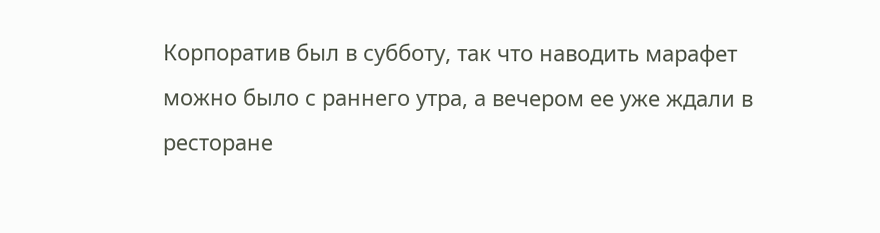Корпоратив был в субботу, так что наводить марафет можно было с раннего утра, а вечером ее уже ждали в ресторане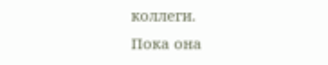коллеги.
Пока она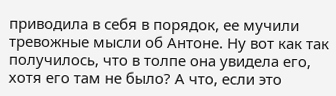приводила в себя в порядок, ее мучили тревожные мысли об Антоне. Ну вот как так получилось, что в толпе она увидела его, хотя его там не было? А что, если это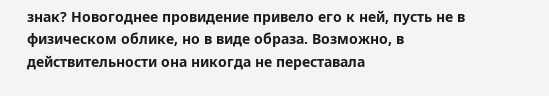знак? Новогоднее провидение привело его к ней, пусть не в физическом облике, но в виде образа. Возможно, в действительности она никогда не переставала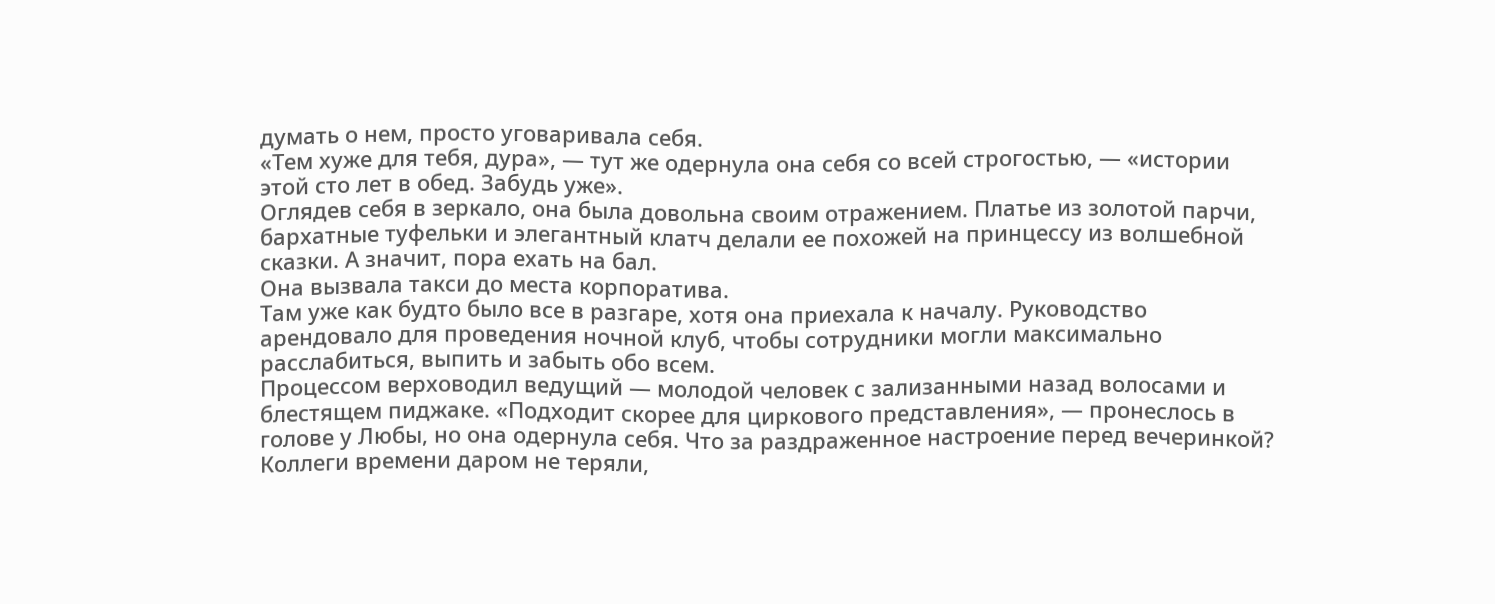думать о нем, просто уговаривала себя.
«Тем хуже для тебя, дура», — тут же одернула она себя со всей строгостью, — «истории этой сто лет в обед. Забудь уже».
Оглядев себя в зеркало, она была довольна своим отражением. Платье из золотой парчи, бархатные туфельки и элегантный клатч делали ее похожей на принцессу из волшебной сказки. А значит, пора ехать на бал.
Она вызвала такси до места корпоратива.
Там уже как будто было все в разгаре, хотя она приехала к началу. Руководство арендовало для проведения ночной клуб, чтобы сотрудники могли максимально расслабиться, выпить и забыть обо всем.
Процессом верховодил ведущий — молодой человек с зализанными назад волосами и блестящем пиджаке. «Подходит скорее для циркового представления», — пронеслось в голове у Любы, но она одернула себя. Что за раздраженное настроение перед вечеринкой?
Коллеги времени даром не теряли,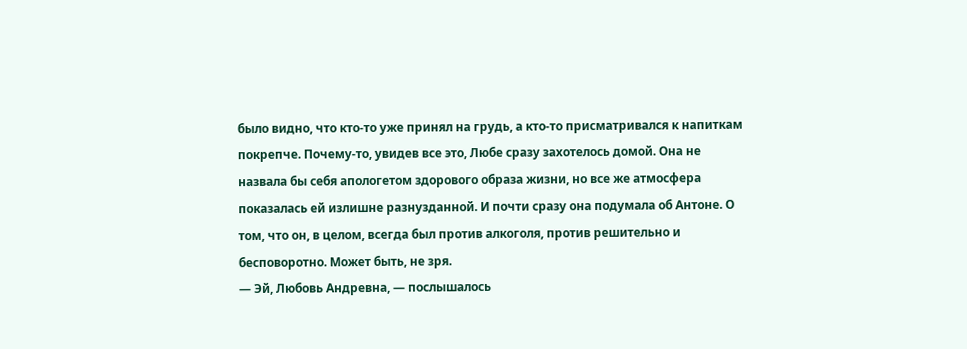было видно, что кто-то уже принял на грудь, а кто-то присматривался к напиткам покрепче. Почему-то, увидев все это, Любе сразу захотелось домой. Она не назвала бы себя апологетом здорового образа жизни, но все же атмосфера показалась ей излишне разнузданной. И почти сразу она подумала об Антоне. О том, что он, в целом, всегда был против алкоголя, против решительно и бесповоротно. Может быть, не зря.
— Эй, Любовь Андревна, — послышалось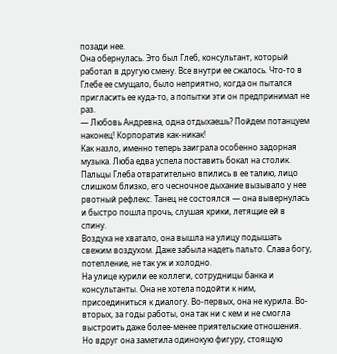позади нее.
Она обернулась. Это был Глеб, консультант, который работал в другую смену. Все внутри ее сжалось. Что-то в Глебе ее смущало, было неприятно, когда он пытался пригласить ее куда-то, а попытки эти он предпринимал не раз.
— Любовь Андревна, одна отдыхаешь? Пойдем потанцуем наконец! Корпоратив как-никак!
Как назло, именно теперь заиграла особенно задорная музыка. Люба едва успела поставить бокал на столик.
Пальцы Глеба отвратительно впились в ее талию, лицо слишком близко, его чесночное дыхание вызывало у нее рвотный рефлекс. Танец не состоялся — она вывернулась и быстро пошла прочь, слушая крики, летящие ей в спину.
Воздуха не хватало, она вышла на улицу подышать свежим воздухом. Даже забыла надеть пальто. Слава богу, потепление, не так уж и холодно.
На улице курили ее коллеги, сотрудницы банка и консультанты. Она не хотела подойти к ним, присоединиться к диалогу. Во-первых, она не курила. Во-вторых, за годы работы, она так ни с кем и не смогла выстроить даже более-менее приятельские отношения.
Но вдруг она заметила одинокую фигуру, стоящую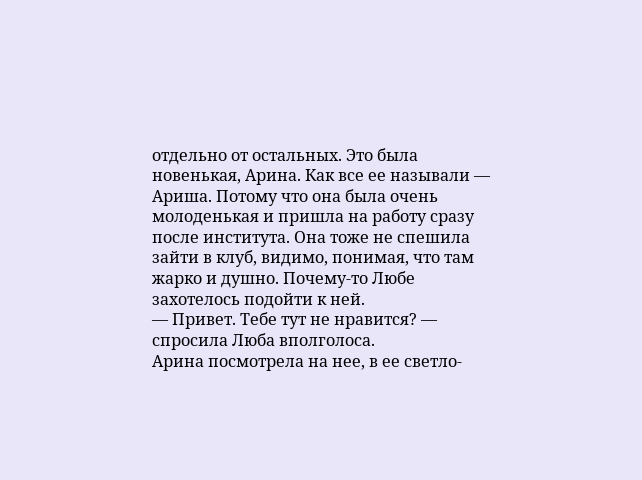отдельно от остальных. Это была новенькая, Арина. Как все ее называли — Ариша. Потому что она была очень молоденькая и пришла на работу сразу после института. Она тоже не спешила зайти в клуб, видимо, понимая, что там жарко и душно. Почему-то Любе захотелось подойти к ней.
— Привет. Тебе тут не нравится? — спросила Люба вполголоса.
Арина посмотрела на нее, в ее светло-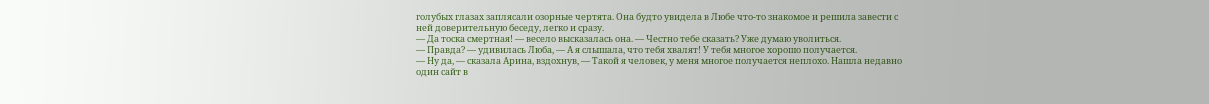голубых глазах заплясали озорные чертята. Она будто увидела в Любе что-то знакомое и решила завести с ней доверительную беседу, легко и сразу.
— Да тоска смертная! — весело высказалась она. — Честно тебе сказать? Уже думаю уволиться.
— Правда? — удивилась Люба, — А я слышала, что тебя хвалят! У тебя многое хорошо получается.
— Ну да, — сказала Арина, вздохнув, — Такой я человек, у меня многое получается неплохо. Нашла недавно один сайт в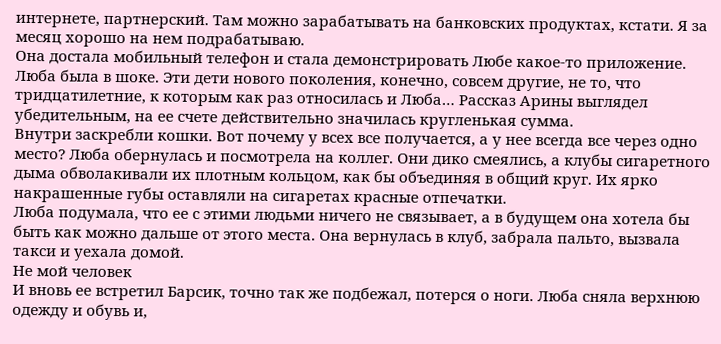интернете, партнерский. Там можно зарабатывать на банковских продуктах, кстати. Я за месяц хорошо на нем подрабатываю.
Она достала мобильный телефон и стала демонстрировать Любе какое-то приложение. Люба была в шоке. Эти дети нового поколения, конечно, совсем другие, не то, что тридцатилетние, к которым как раз относилась и Люба… Рассказ Арины выглядел убедительным, на ее счете действительно значилась кругленькая сумма.
Внутри заскребли кошки. Вот почему у всех все получается, а у нее всегда все через одно место? Люба обернулась и посмотрела на коллег. Они дико смеялись, а клубы сигаретного дыма обволакивали их плотным кольцом, как бы объединяя в общий круг. Их ярко накрашенные губы оставляли на сигаретах красные отпечатки.
Люба подумала, что ее с этими людьми ничего не связывает, а в будущем она хотела бы быть как можно дальше от этого места. Она вернулась в клуб, забрала пальто, вызвала такси и уехала домой.
Не мой человек
И вновь ее встретил Барсик, точно так же подбежал, потерся о ноги. Люба сняла верхнюю одежду и обувь и,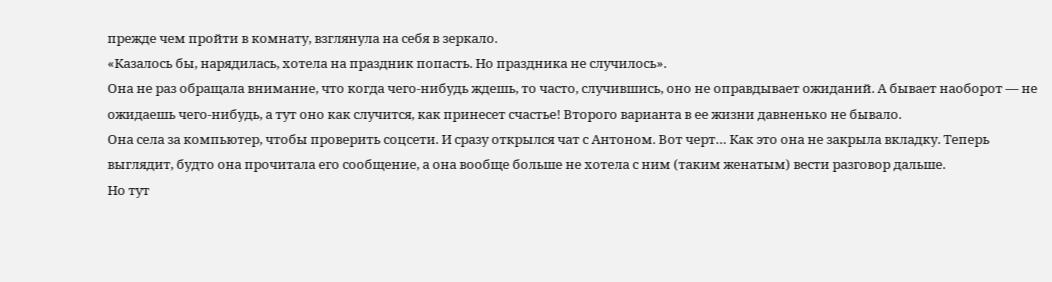прежде чем пройти в комнату, взглянула на себя в зеркало.
«Казалось бы, нарядилась, хотела на праздник попасть. Но праздника не случилось».
Она не раз обращала внимание, что когда чего-нибудь ждешь, то часто, случившись, оно не оправдывает ожиданий. А бывает наоборот — не ожидаешь чего-нибудь, а тут оно как случится, как принесет счастье! Второго варианта в ее жизни давненько не бывало.
Она села за компьютер, чтобы проверить соцсети. И сразу открылся чат с Антоном. Вот черт… Как это она не закрыла вкладку. Теперь выглядит, будто она прочитала его сообщение, а она вообще больше не хотела с ним (таким женатым) вести разговор дальше.
Но тут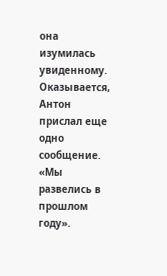она изумилась увиденному. Оказывается, Антон прислал еще одно сообщение.
«Мы развелись в прошлом году».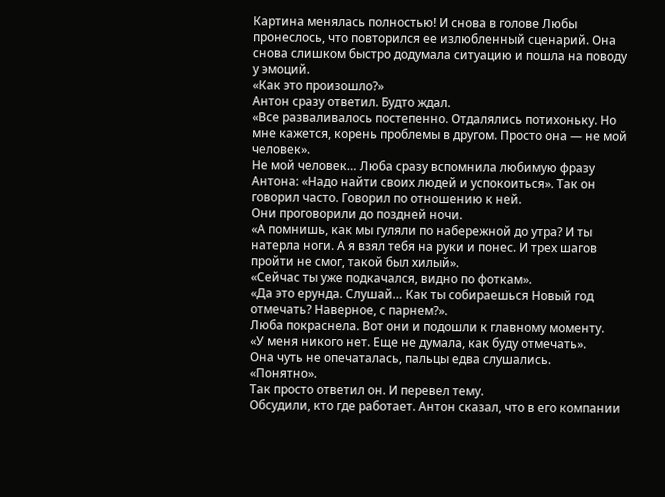Картина менялась полностью! И снова в голове Любы пронеслось, что повторился ее излюбленный сценарий. Она снова слишком быстро додумала ситуацию и пошла на поводу у эмоций.
«Как это произошло?»
Антон сразу ответил. Будто ждал.
«Все разваливалось постепенно. Отдалялись потихоньку. Но мне кажется, корень проблемы в другом. Просто она — не мой человек».
Не мой человек… Люба сразу вспомнила любимую фразу Антона: «Надо найти своих людей и успокоиться». Так он говорил часто. Говорил по отношению к ней.
Они проговорили до поздней ночи.
«А помнишь, как мы гуляли по набережной до утра? И ты натерла ноги. А я взял тебя на руки и понес. И трех шагов пройти не смог, такой был хилый».
«Сейчас ты уже подкачался, видно по фоткам».
«Да это ерунда. Слушай… Как ты собираешься Новый год отмечать? Наверное, с парнем?».
Люба покраснела. Вот они и подошли к главному моменту.
«У меня никого нет. Еще не думала, как буду отмечать».
Она чуть не опечаталась, пальцы едва слушались.
«Понятно».
Так просто ответил он. И перевел тему.
Обсудили, кто где работает. Антон сказал, что в его компании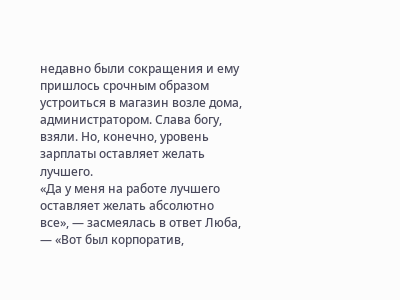недавно были сокращения и ему пришлось срочным образом устроиться в магазин возле дома, администратором. Слава богу, взяли. Но, конечно, уровень зарплаты оставляет желать лучшего.
«Да у меня на работе лучшего оставляет желать абсолютно все», — засмеялась в ответ Люба, — «Вот был корпоратив,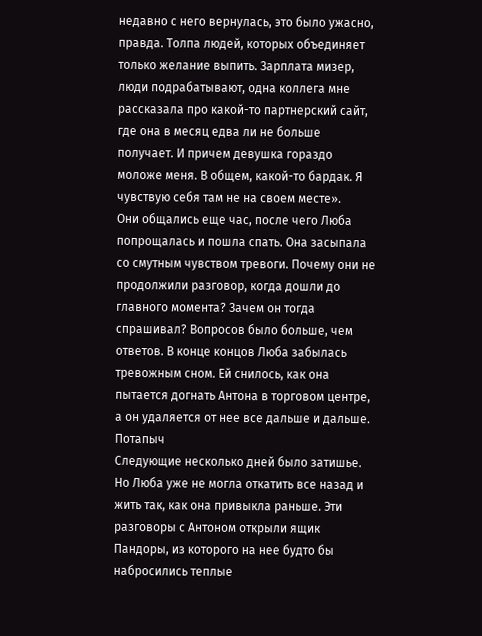недавно с него вернулась, это было ужасно, правда. Толпа людей, которых объединяет только желание выпить. Зарплата мизер, люди подрабатывают, одна коллега мне рассказала про какой-то партнерский сайт, где она в месяц едва ли не больше получает. И причем девушка гораздо моложе меня. В общем, какой-то бардак. Я чувствую себя там не на своем месте».
Они общались еще час, после чего Люба попрощалась и пошла спать. Она засыпала со смутным чувством тревоги. Почему они не продолжили разговор, когда дошли до главного момента? Зачем он тогда спрашивал? Вопросов было больше, чем ответов. В конце концов Люба забылась тревожным сном. Ей снилось, как она пытается догнать Антона в торговом центре, а он удаляется от нее все дальше и дальше.
Потапыч
Следующие несколько дней было затишье. Но Люба уже не могла откатить все назад и жить так, как она привыкла раньше. Эти разговоры с Антоном открыли ящик Пандоры, из которого на нее будто бы набросились теплые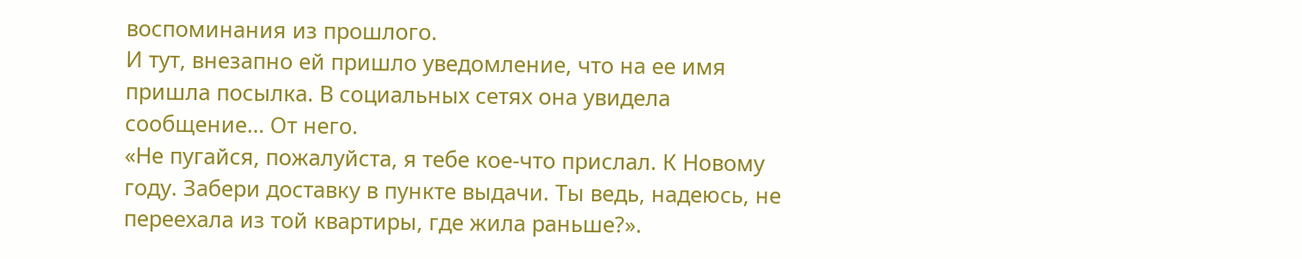воспоминания из прошлого.
И тут, внезапно ей пришло уведомление, что на ее имя пришла посылка. В социальных сетях она увидела сообщение… От него.
«Не пугайся, пожалуйста, я тебе кое-что прислал. К Новому году. Забери доставку в пункте выдачи. Ты ведь, надеюсь, не переехала из той квартиры, где жила раньше?».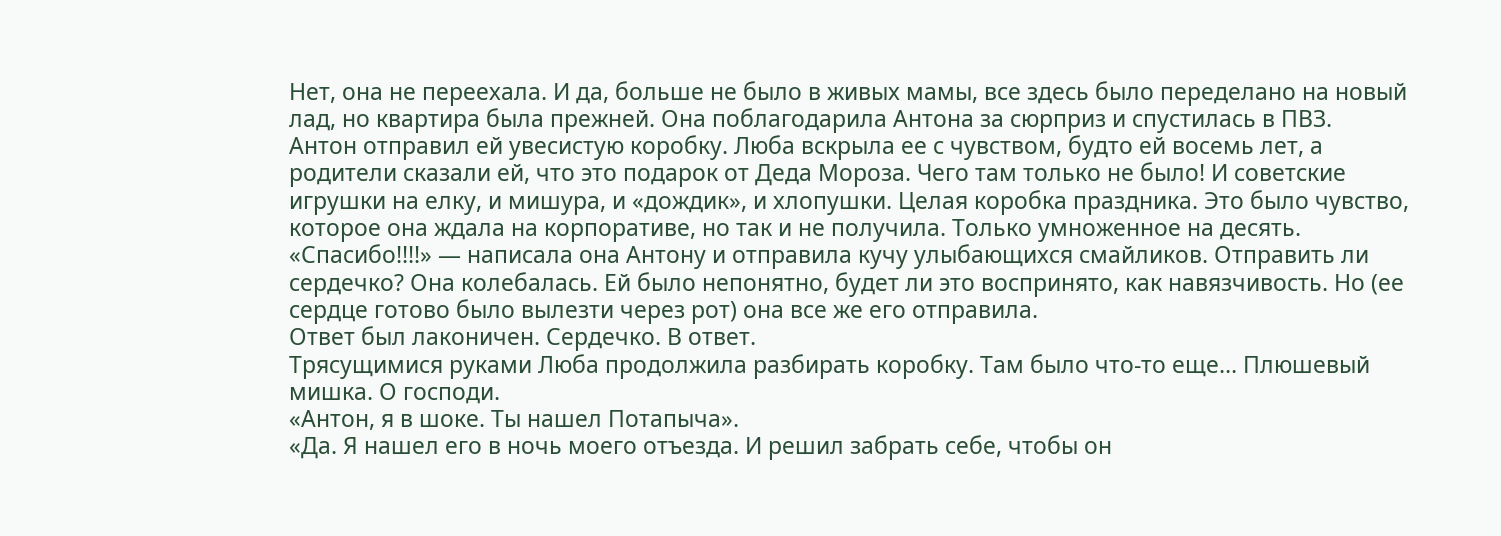Нет, она не переехала. И да, больше не было в живых мамы, все здесь было переделано на новый лад, но квартира была прежней. Она поблагодарила Антона за сюрприз и спустилась в ПВЗ.
Антон отправил ей увесистую коробку. Люба вскрыла ее с чувством, будто ей восемь лет, а родители сказали ей, что это подарок от Деда Мороза. Чего там только не было! И советские игрушки на елку, и мишура, и «дождик», и хлопушки. Целая коробка праздника. Это было чувство, которое она ждала на корпоративе, но так и не получила. Только умноженное на десять.
«Спасибо!!!!» — написала она Антону и отправила кучу улыбающихся смайликов. Отправить ли сердечко? Она колебалась. Ей было непонятно, будет ли это воспринято, как навязчивость. Но (ее сердце готово было вылезти через рот) она все же его отправила.
Ответ был лаконичен. Сердечко. В ответ.
Трясущимися руками Люба продолжила разбирать коробку. Там было что-то еще… Плюшевый мишка. О господи.
«Антон, я в шоке. Ты нашел Потапыча».
«Да. Я нашел его в ночь моего отъезда. И решил забрать себе, чтобы он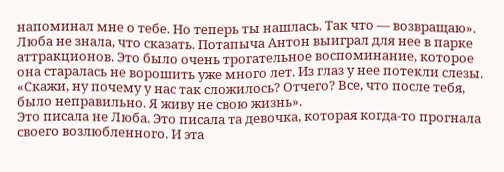напоминал мне о тебе. Но теперь ты нашлась. Так что — возвращаю».
Люба не знала, что сказать. Потапыча Антон выиграл для нее в парке аттракционов. Это было очень трогательное воспоминание, которое она старалась не ворошить уже много лет. Из глаз у нее потекли слезы.
«Скажи, ну почему у нас так сложилось? Отчего? Все, что после тебя, было неправильно. Я живу не свою жизнь».
Это писала не Люба. Это писала та девочка, которая когда-то прогнала своего возлюбленного. И эта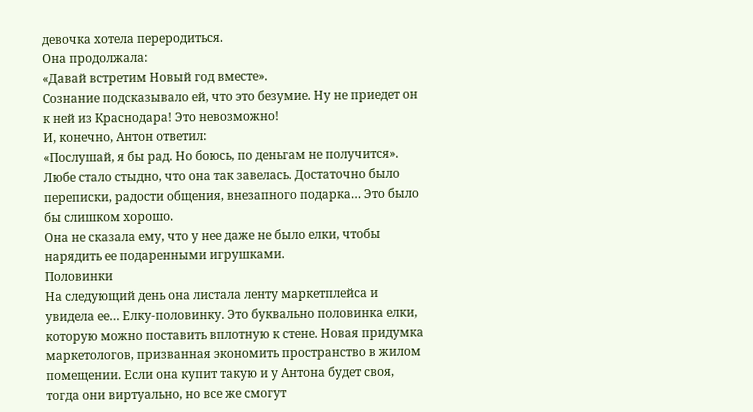девочка хотела переродиться.
Она продолжала:
«Давай встретим Новый год вместе».
Сознание подсказывало ей, что это безумие. Ну не приедет он к ней из Краснодара! Это невозможно!
И, конечно, Антон ответил:
«Послушай, я бы рад. Но боюсь, по деньгам не получится».
Любе стало стыдно, что она так завелась. Достаточно было переписки, радости общения, внезапного подарка… Это было бы слишком хорошо.
Она не сказала ему, что у нее даже не было елки, чтобы нарядить ее подаренными игрушками.
Половинки
На следующий день она листала ленту маркетплейса и увидела ее… Елку-половинку. Это буквально половинка елки, которую можно поставить вплотную к стене. Новая придумка маркетологов, призванная экономить пространство в жилом помещении. Если она купит такую и у Антона будет своя, тогда они виртуально, но все же смогут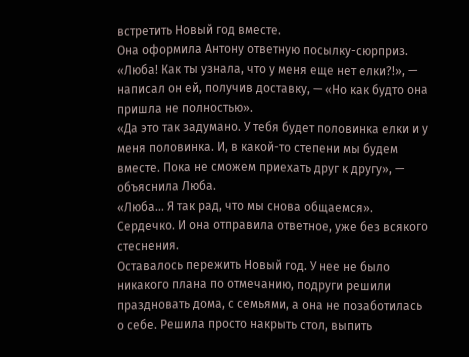встретить Новый год вместе.
Она оформила Антону ответную посылку-сюрприз.
«Люба! Как ты узнала, что у меня еще нет елки?!», — написал он ей, получив доставку, — «Но как будто она пришла не полностью».
«Да это так задумано. У тебя будет половинка елки и у меня половинка. И, в какой-то степени мы будем вместе. Пока не сможем приехать друг к другу», — объяснила Люба.
«Люба… Я так рад, что мы снова общаемся».
Сердечко. И она отправила ответное, уже без всякого стеснения.
Оставалось пережить Новый год. У нее не было никакого плана по отмечанию, подруги решили праздновать дома, с семьями, а она не позаботилась о себе. Решила просто накрыть стол, выпить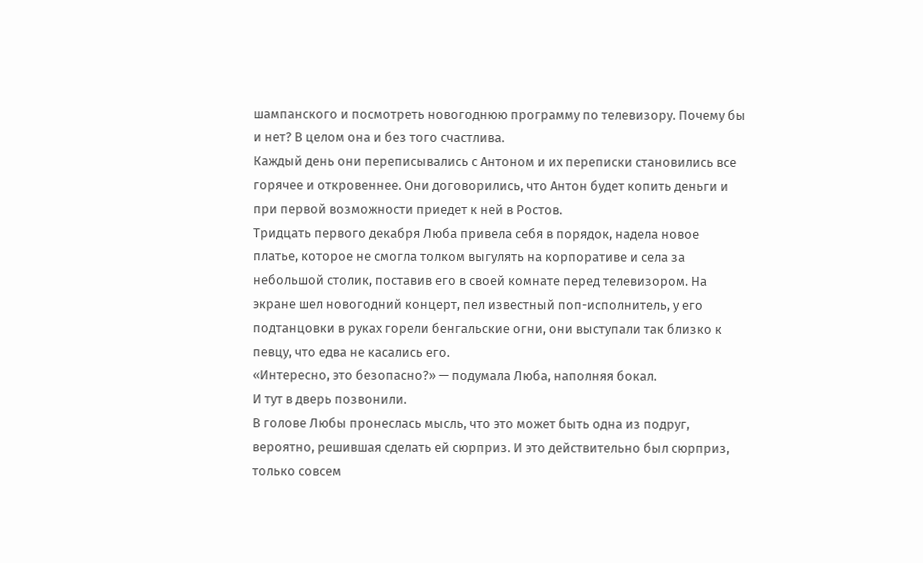шампанского и посмотреть новогоднюю программу по телевизору. Почему бы и нет? В целом она и без того счастлива.
Каждый день они переписывались с Антоном и их переписки становились все горячее и откровеннее. Они договорились, что Антон будет копить деньги и при первой возможности приедет к ней в Ростов.
Тридцать первого декабря Люба привела себя в порядок, надела новое платье, которое не смогла толком выгулять на корпоративе и села за небольшой столик, поставив его в своей комнате перед телевизором. На экране шел новогодний концерт, пел известный поп-исполнитель, у его подтанцовки в руках горели бенгальские огни, они выступали так близко к певцу, что едва не касались его.
«Интересно, это безопасно?» — подумала Люба, наполняя бокал.
И тут в дверь позвонили.
В голове Любы пронеслась мысль, что это может быть одна из подруг, вероятно, решившая сделать ей сюрприз. И это действительно был сюрприз, только совсем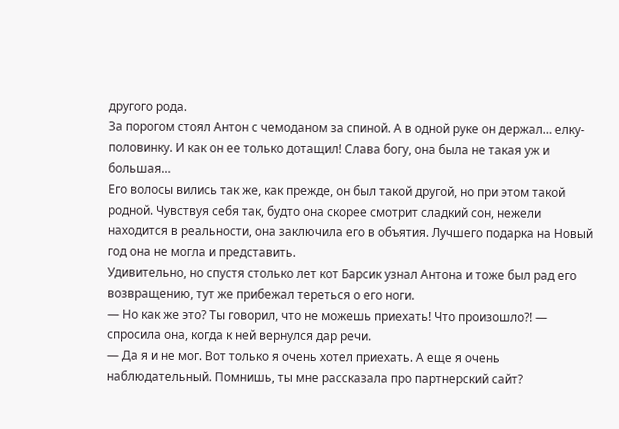другого рода.
За порогом стоял Антон с чемоданом за спиной. А в одной руке он держал… елку-половинку. И как он ее только дотащил! Слава богу, она была не такая уж и большая…
Его волосы вились так же, как прежде, он был такой другой, но при этом такой родной. Чувствуя себя так, будто она скорее смотрит сладкий сон, нежели находится в реальности, она заключила его в объятия. Лучшего подарка на Новый год она не могла и представить.
Удивительно, но спустя столько лет кот Барсик узнал Антона и тоже был рад его возвращению, тут же прибежал тереться о его ноги.
— Но как же это? Ты говорил, что не можешь приехать! Что произошло?! — спросила она, когда к ней вернулся дар речи.
— Да я и не мог. Вот только я очень хотел приехать. А еще я очень наблюдательный. Помнишь, ты мне рассказала про партнерский сайт?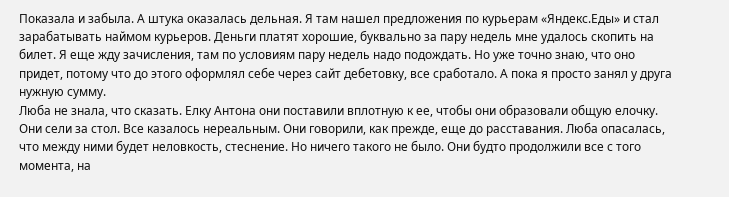Показала и забыла. А штука оказалась дельная. Я там нашел предложения по курьерам «Яндекс.Еды» и стал зарабатывать наймом курьеров. Деньги платят хорошие, буквально за пару недель мне удалось скопить на билет. Я еще жду зачисления, там по условиям пару недель надо подождать. Но уже точно знаю, что оно придет, потому что до этого оформлял себе через сайт дебетовку, все сработало. А пока я просто занял у друга нужную сумму.
Люба не знала, что сказать. Елку Антона они поставили вплотную к ее, чтобы они образовали общую елочку. Они сели за стол. Все казалось нереальным. Они говорили, как прежде, еще до расставания. Люба опасалась, что между ними будет неловкость, стеснение. Но ничего такого не было. Они будто продолжили все с того момента, на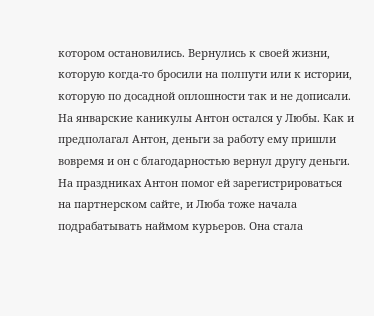котором остановились. Вернулись к своей жизни, которую когда-то бросили на полпути или к истории, которую по досадной оплошности так и не дописали.
На январские каникулы Антон остался у Любы. Как и предполагал Антон, деньги за работу ему пришли вовремя и он с благодарностью вернул другу деньги. На праздниках Антон помог ей зарегистрироваться на партнерском сайте, и Люба тоже начала подрабатывать наймом курьеров. Она стала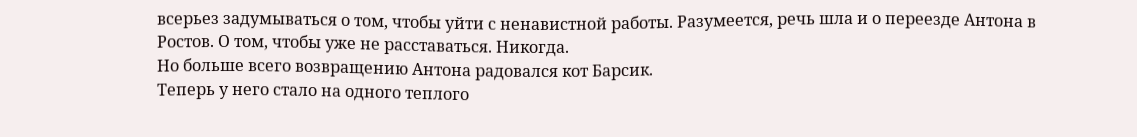всерьез задумываться о том, чтобы уйти с ненавистной работы. Разумеется, речь шла и о переезде Антона в Ростов. О том, чтобы уже не расставаться. Никогда.
Но больше всего возвращению Антона радовался кот Барсик.
Теперь у него стало на одного теплого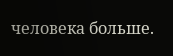человека больше.